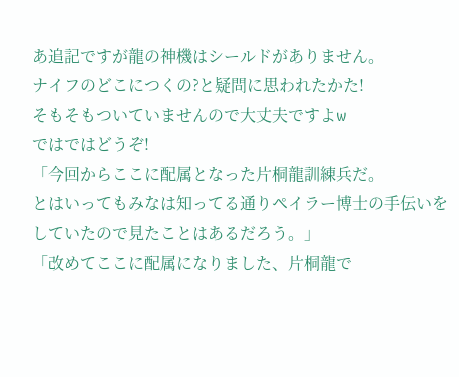あ追記ですが龍の神機はシールドがありません。
ナイフのどこにつくの?と疑問に思われたかた!
そもそもついていませんので大丈夫ですよw
ではではどうぞ!
「今回からここに配属となった片桐龍訓練兵だ。
とはいってもみなは知ってる通りペイラー博士の手伝いをしていたので見たことはあるだろう。」
「改めてここに配属になりました、片桐龍で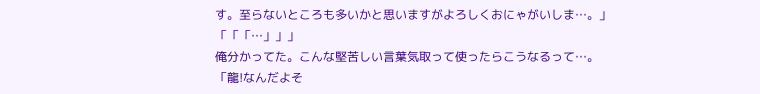す。至らないところも多いかと思いますがよろしくおにゃがいしま…。」
「「「…」」」
俺分かってた。こんな堅苦しい言葉気取って使ったらこうなるって…。
「龍!なんだよそ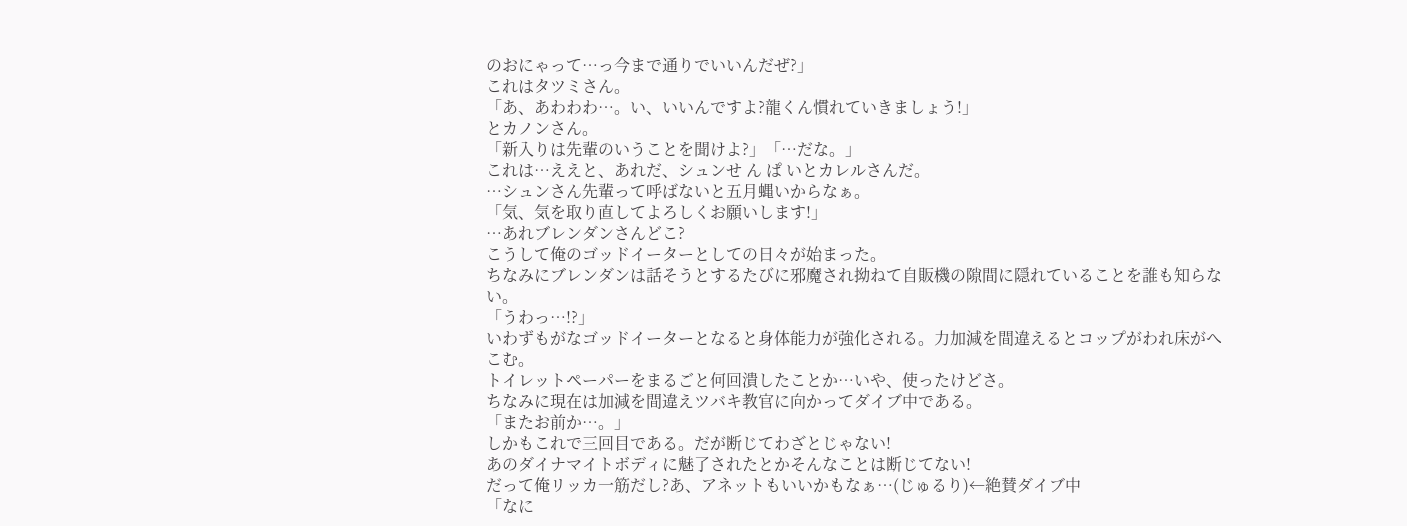のおにゃって…っ今まで通りでいいんだぜ?」
これはタツミさん。
「あ、あわわわ…。い、いいんですよ?龍くん慣れていきましょう!」
とカノンさん。
「新入りは先輩のいうことを聞けよ?」「…だな。」
これは…ええと、あれだ、シュンせ ん ぱ いとカレルさんだ。
…シュンさん先輩って呼ばないと五月蝿いからなぁ。
「気、気を取り直してよろしくお願いします!」
…あれブレンダンさんどこ?
こうして俺のゴッドイーターとしての日々が始まった。
ちなみにブレンダンは話そうとするたびに邪魔され拗ねて自販機の隙間に隠れていることを誰も知らない。
「うわっ…!?」
いわずもがなゴッドイーターとなると身体能力が強化される。力加減を間違えるとコップがわれ床がへこむ。
トイレットペーパーをまるごと何回潰したことか…いや、使ったけどさ。
ちなみに現在は加減を間違えツバキ教官に向かってダイブ中である。
「またお前か…。」
しかもこれで三回目である。だが断じてわざとじゃない!
あのダイナマイトボディに魅了されたとかそんなことは断じてない!
だって俺リッカ一筋だし?あ、アネットもいいかもなぁ…(じゅるり)←絶賛ダイブ中
「なに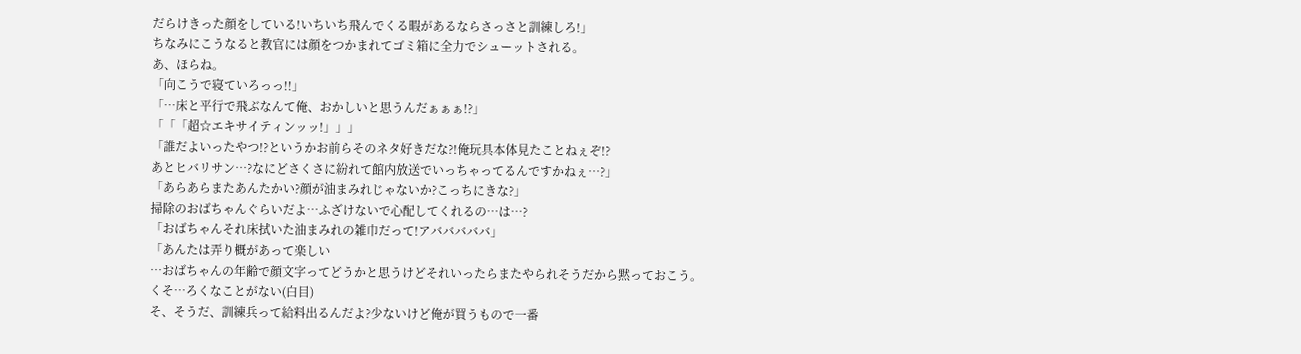だらけきった顔をしている!いちいち飛んでくる暇があるならさっさと訓練しろ!」
ちなみにこうなると教官には顔をつかまれてゴミ箱に全力でシューットされる。
あ、ほらね。
「向こうで寝ていろっっ!!」
「…床と平行で飛ぶなんて俺、おかしいと思うんだぁぁぁ!?」
「「「超☆エキサイティンッッ!」」」
「誰だよいったやつ!?というかお前らそのネタ好きだな?!俺玩具本体見たことねぇぞ!?
あとヒバリサン…?なにどさくさに紛れて館内放送でいっちゃってるんですかねぇ…?」
「あらあらまたあんたかい?顔が油まみれじゃないか?こっちにきな?」
掃除のおばちゃんぐらいだよ…ふざけないで心配してくれるの…は…?
「おばちゃんそれ床拭いた油まみれの雑巾だって!アバババババ」
「あんたは弄り概があって楽しい
…おばちゃんの年齢で顔文字ってどうかと思うけどそれいったらまたやられそうだから黙っておこう。
くそ…ろくなことがない(白目)
そ、そうだ、訓練兵って給料出るんだよ?少ないけど俺が買うもので一番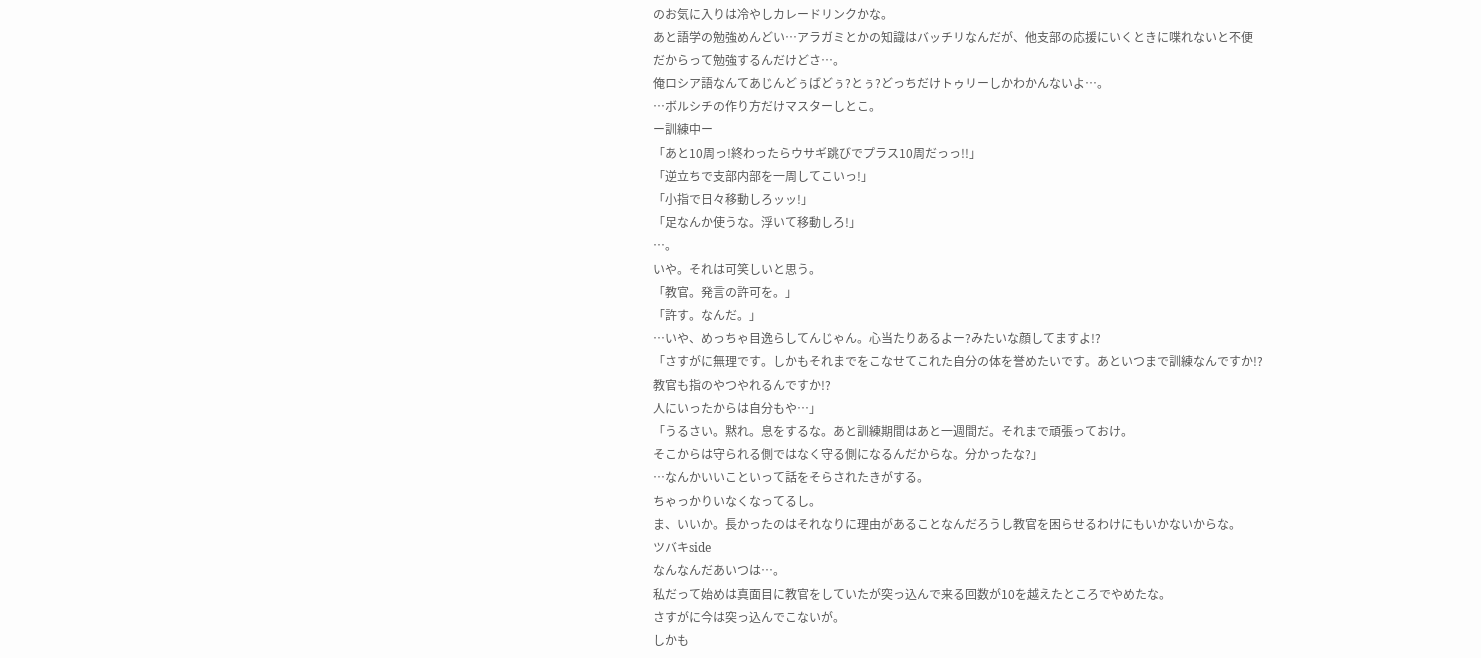のお気に入りは冷やしカレードリンクかな。
あと語学の勉強めんどい…アラガミとかの知識はバッチリなんだが、他支部の応援にいくときに喋れないと不便だからって勉強するんだけどさ…。
俺ロシア語なんてあじんどぅばどぅ?とぅ?どっちだけトゥリーしかわかんないよ…。
…ボルシチの作り方だけマスターしとこ。
ー訓練中ー
「あと10周っ!終わったらウサギ跳びでプラス10周だっっ!!」
「逆立ちで支部内部を一周してこいっ!」
「小指で日々移動しろッッ!」
「足なんか使うな。浮いて移動しろ!」
…。
いや。それは可笑しいと思う。
「教官。発言の許可を。」
「許す。なんだ。」
…いや、めっちゃ目逸らしてんじゃん。心当たりあるよー?みたいな顔してますよ!?
「さすがに無理です。しかもそれまでをこなせてこれた自分の体を誉めたいです。あといつまで訓練なんですか!?教官も指のやつやれるんですか!?
人にいったからは自分もや…」
「うるさい。黙れ。息をするな。あと訓練期間はあと一週間だ。それまで頑張っておけ。
そこからは守られる側ではなく守る側になるんだからな。分かったな?」
…なんかいいこといって話をそらされたきがする。
ちゃっかりいなくなってるし。
ま、いいか。長かったのはそれなりに理由があることなんだろうし教官を困らせるわけにもいかないからな。
ツバキside
なんなんだあいつは…。
私だって始めは真面目に教官をしていたが突っ込んで来る回数が10を越えたところでやめたな。
さすがに今は突っ込んでこないが。
しかも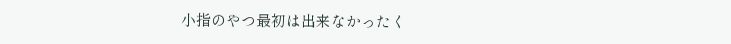小指のやつ最初は出来なかったく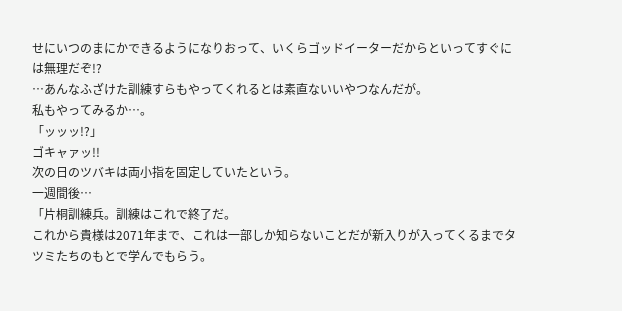せにいつのまにかできるようになりおって、いくらゴッドイーターだからといってすぐには無理だぞ!?
…あんなふざけた訓練すらもやってくれるとは素直ないいやつなんだが。
私もやってみるか…。
「ッッッ!?」
ゴキャァッ!!
次の日のツバキは両小指を固定していたという。
一週間後…
「片桐訓練兵。訓練はこれで終了だ。
これから貴様は2071年まで、これは一部しか知らないことだが新入りが入ってくるまでタツミたちのもとで学んでもらう。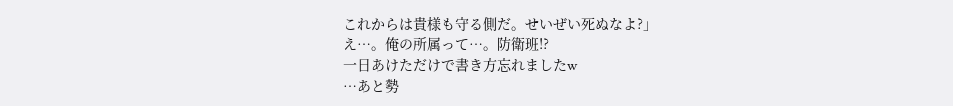これからは貴様も守る側だ。せいぜい死ぬなよ?」
え…。俺の所属って…。防衛班!?
一日あけただけで書き方忘れましたw
…あと勢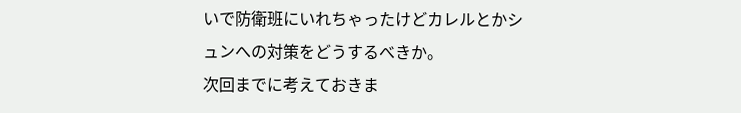いで防衛班にいれちゃったけどカレルとかシュンへの対策をどうするべきか。
次回までに考えておきま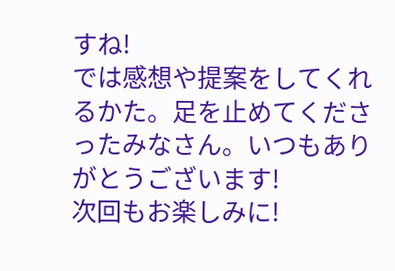すね!
では感想や提案をしてくれるかた。足を止めてくださったみなさん。いつもありがとうございます!
次回もお楽しみに!